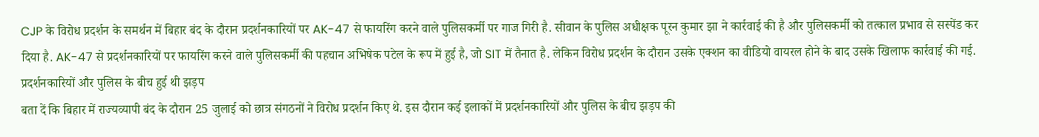CJP के विरोध प्रदर्शन के समर्थन में बिहार बंद के दौरान प्रदर्शनकारियों पर AK-47 से फायरिंग करने वाले पुलिसकर्मी पर गाज गिरी है. सीवान के पुलिस अधीक्षक पूरन कुमार झा ने कार्रवाई की है और पुलिसकर्मी को तत्काल प्रभाव से सस्पेंड कर दिया है. AK-47 से प्रदर्शनकारियों पर फायरिंग करने वाले पुलिसकर्मी की पहचान अभिषेक पटेल के रूप में हुई है, जो SIT में तैनात है. लेकिन विरोध प्रदर्शन के दौरान उसके एक्शन का वीडियो वायरल होने के बाद उसके खिलाफ कार्रवाई की गई.
प्रदर्शनकारियों और पुलिस के बीच हुई थी झड़प
बता दें कि बिहार में राज्यव्यापी बंद के दौरान 25 जुलाई को छात्र संगठनों ने विरोध प्रदर्शन किए थे. इस दौरान कई इलाकों में प्रदर्शनकारियों और पुलिस के बीच झड़प की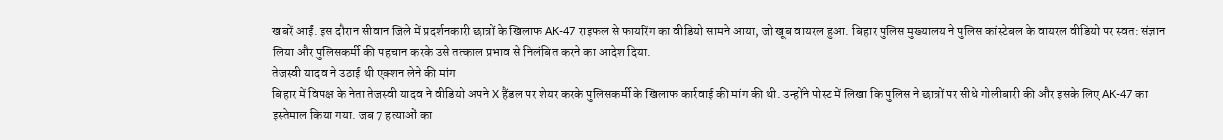खबरें आईं. इस दौरान सीवान जिले में प्रदर्शनकारी छात्रों के खिलाफ AK-47 राइफल से फायरिंग का वीडियो सामने आया, जो खूब वायरल हुआ. बिहार पुलिस मुख्यालय ने पुलिस कांस्टेबल के वायरल वीडियो पर स्वत: संज्ञान लिया और पुलिसकर्मी की पहचान करके उसे तत्काल प्रभाव से निलंबित करने का आदेश दिया.
तेजस्वी यादव ने उठाई थी एक्शन लेने की मांग
बिहार में विपक्ष के नेता तेजस्वी यादव ने वीडियो अपने X हैंडल पर शेयर करके पुलिसकर्मी के खिलाफ कार्रवाई की मांग की थी. उन्होंने पोस्ट में लिखा कि पुलिस ने छात्रों पर सीधे गोलीबारी की और इसके लिए AK-47 का इस्तेमाल किया गया. जब 7 हत्याओं का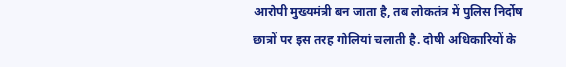आरोपी मुख्यमंत्री बन जाता है, तब लोकतंत्र में पुलिस निर्दोष छात्रों पर इस तरह गोलियां चलाती है. दोषी अधिकारियों के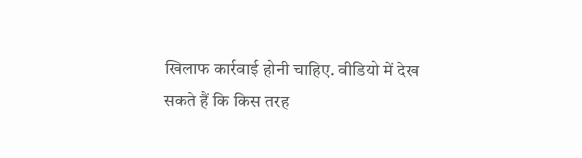खिलाफ कार्रवाई होनी चाहिए. वीडियो में देख सकते हैं कि किस तरह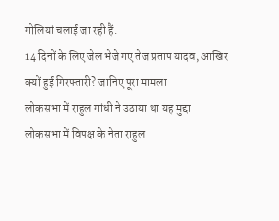गोलियां चलाई जा रही हैं.
14 दिनों के लिए जेल भेजे गए तेज प्रताप यादव, आखिर क्यों हुई गिरफ्तारी? जानिए पूरा मामला
लोकसभा में राहुल गांधी ने उठाया था यह मुद्दा
लोकसभा में विपक्ष के नेता राहुल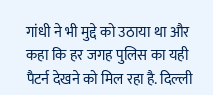गांधी ने भी मुद्दे को उठाया था और कहा कि हर जगह पुलिस का यही पैटर्न देखने को मिल रहा है. दिल्ली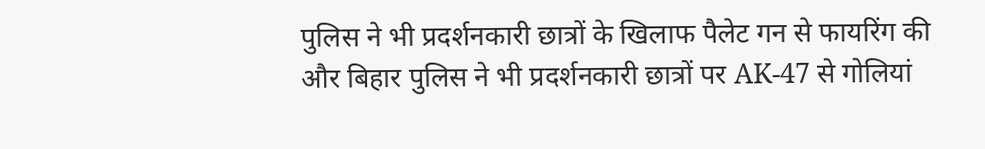पुलिस ने भी प्रदर्शनकारी छात्रों के खिलाफ पैलेट गन से फायरिंग की और बिहार पुलिस ने भी प्रदर्शनकारी छात्रों पर AK-47 से गोलियां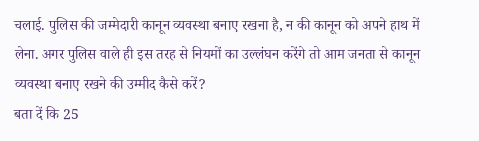चलाई. पुलिस की जम्मेदारी कानून व्यवस्था बनाए रखना है, न की कानून को अपने हाथ में लेना. अगर पुलिस वाले ही इस तरह से नियमों का उल्लंघन करेंगे तो आम जनता से कानून व्यवस्था बनाए रखने की उम्मीद कैसे करें?
बता दें कि 25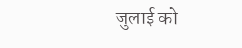जुलाई को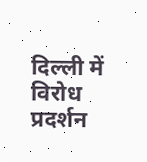दिल्ली में विरोध प्रदर्शन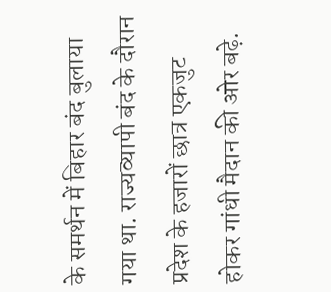के समर्थन में बिहार बंद बुलाया गया था. राज्यव्यापी बंद के दौरान प्रदेश के हजारों छात्र एकजुट होकर गांधी मैदान की ओर बढ़े.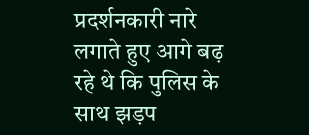प्रदर्शनकारी नारे लगाते हुए आगे बढ़ रहे थे कि पुलिस के साथ झड़प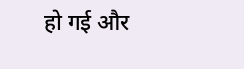हो गई और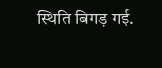स्थिति बिगड़ गई.